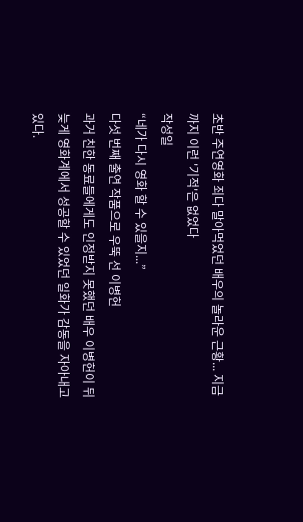초반 주연영화 죄다 말아먹었던 배우의 놀라운 근황... 지금까지 이런 '기적'은 없었다
작성일
“네가 다시 영화 할 수 있을지...”
다섯 번째 출연 작품으로 우뚝 선 이병헌
과거 친한 동료들에게도 인정받지 못했던 배우 이병헌이 뒤늦게 영화계에서 성공할 수 있었던 일화가 감동을 자아내고 있다.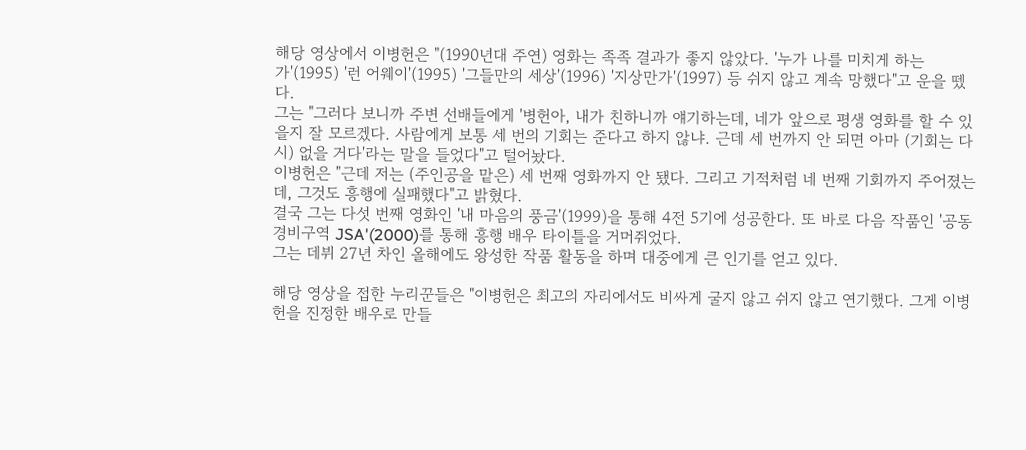해당 영상에서 이병헌은 "(1990년대 주연) 영화는 족족 결과가 좋지 않았다. '누가 나를 미치게 하는가'(1995) '런 어웨이'(1995) '그들만의 세상'(1996) '지상만가'(1997) 등 쉬지 않고 계속 망했다"고 운을 뗐다.
그는 "그러다 보니까 주변 선배들에게 '병헌아, 내가 친하니까 얘기하는데, 네가 앞으로 평생 영화를 할 수 있을지 잘 모르겠다. 사람에게 보통 세 번의 기회는 준다고 하지 않냐. 근데 세 번까지 안 되면 아마 (기회는 다시) 없을 거다'라는 말을 들었다"고 털어놨다.
이병헌은 "근데 저는 (주인공을 맡은) 세 번째 영화까지 안 됐다. 그리고 기적처럼 네 번째 기회까지 주어졌는데, 그것도 흥행에 실패했다"고 밝혔다.
결국 그는 다섯 번째 영화인 '내 마음의 풍금'(1999)을 통해 4전 5기에 성공한다. 또 바로 다음 작품인 '공동경비구역 JSA'(2000)를 통해 흥행 배우 타이틀을 거머쥐었다.
그는 데뷔 27년 차인 올해에도 왕성한 작품 활동을 하며 대중에게 큰 인기를 얻고 있다.

해당 영상을 접한 누리꾼들은 "이병헌은 최고의 자리에서도 비싸게 굴지 않고 쉬지 않고 연기했다. 그게 이병헌을 진정한 배우로 만들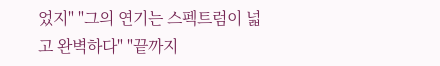었지" "그의 연기는 스펙트럼이 넓고 완벽하다" "끝까지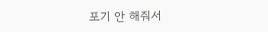포기 안 해줘서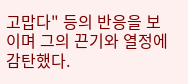고맙다" 등의 반응을 보이며 그의 끈기와 열정에 감탄했다.